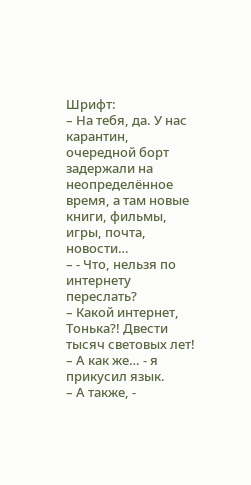Шрифт:
– На тебя, да. У нас карантин, очередной борт задержали на неопределённое время, а там новые книги, фильмы, игры, почта, новости…
– - Что, нельзя по интернету переслать?
– Какой интернет, Тонька?! Двести тысяч световых лет!
– А как же… - я прикусил язык.
– А также, -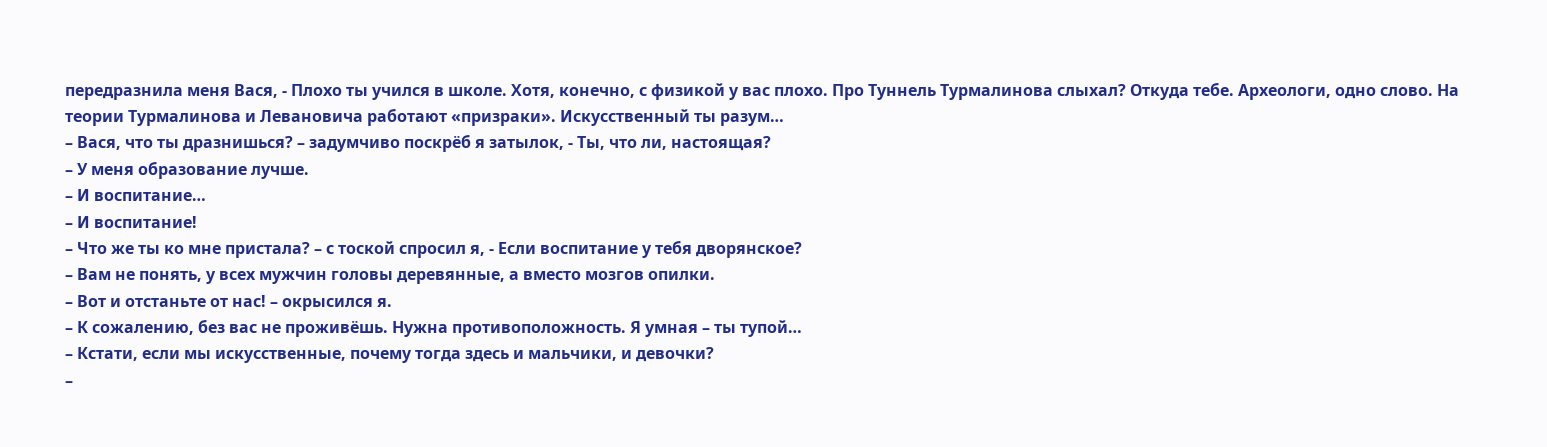передразнила меня Вася, - Плохо ты учился в школе. Хотя, конечно, с физикой у вас плохо. Про Туннель Турмалинова слыхал? Откуда тебе. Археологи, одно слово. На теории Турмалинова и Левановича работают «призраки». Искусственный ты разум…
– Вася, что ты дразнишься? – задумчиво поскрёб я затылок, - Ты, что ли, настоящая?
– У меня образование лучше.
– И воспитание…
– И воспитание!
– Что же ты ко мне пристала? – с тоской спросил я, - Если воспитание у тебя дворянское?
– Вам не понять, у всех мужчин головы деревянные, а вместо мозгов опилки.
– Вот и отстаньте от нас! – окрысился я.
– К сожалению, без вас не проживёшь. Нужна противоположность. Я умная – ты тупой…
– Кстати, если мы искусственные, почему тогда здесь и мальчики, и девочки?
–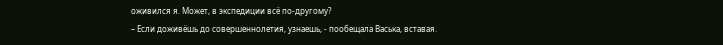оживился я. Может, в экспедиции всё по-другому?
– Если доживёшь до совершеннолетия, узнаешь, - пообещала Васька, вставая.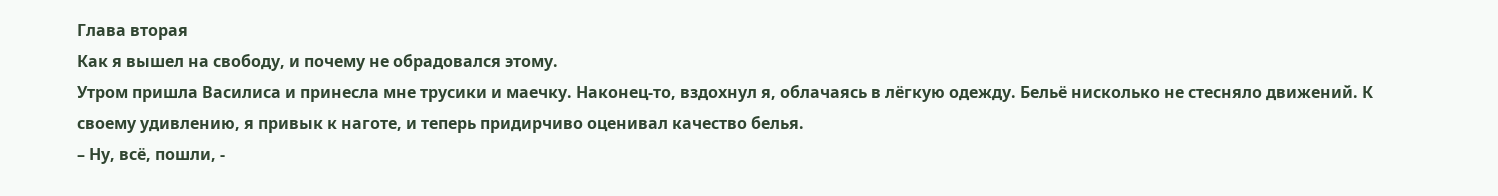Глава вторая
Как я вышел на свободу, и почему не обрадовался этому.
Утром пришла Василиса и принесла мне трусики и маечку. Наконец-то, вздохнул я, облачаясь в лёгкую одежду. Бельё нисколько не стесняло движений. К своему удивлению, я привык к наготе, и теперь придирчиво оценивал качество белья.
– Ну, всё, пошли, -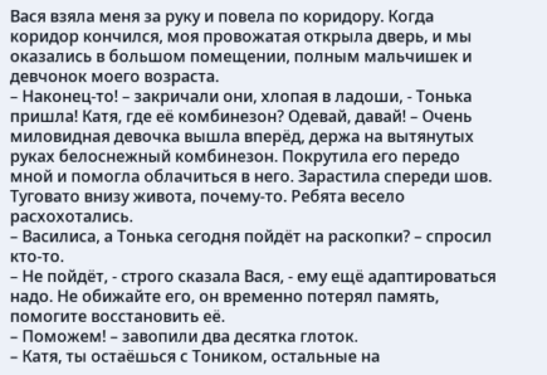Вася взяла меня за руку и повела по коридору. Когда коридор кончился, моя провожатая открыла дверь, и мы оказались в большом помещении, полным мальчишек и девчонок моего возраста.
– Наконец-то! – закричали они, хлопая в ладоши, - Тонька пришла! Катя, где её комбинезон? Одевай, давай! – Очень миловидная девочка вышла вперёд, держа на вытянутых руках белоснежный комбинезон. Покрутила его передо мной и помогла облачиться в него. Зарастила спереди шов.
Туговато внизу живота, почему-то. Ребята весело расхохотались.
– Василиса, а Тонька сегодня пойдёт на раскопки? – спросил кто-то.
– Не пойдёт, - строго сказала Вася, - ему ещё адаптироваться надо. Не обижайте его, он временно потерял память, помогите восстановить её.
– Поможем! – завопили два десятка глоток.
– Катя, ты остаёшься с Тоником, остальные на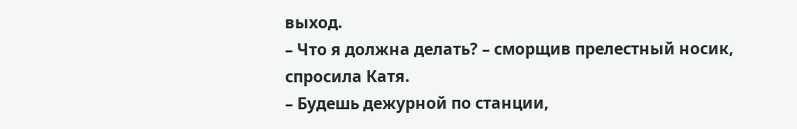выход.
– Что я должна делать? – сморщив прелестный носик, спросила Катя.
– Будешь дежурной по станции,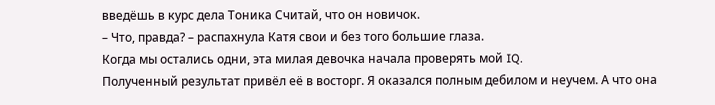введёшь в курс дела Тоника Считай, что он новичок.
– Что, правда? – распахнула Катя свои и без того большие глаза.
Когда мы остались одни, эта милая девочка начала проверять мой IQ.
Полученный результат привёл её в восторг. Я оказался полным дебилом и неучем. А что она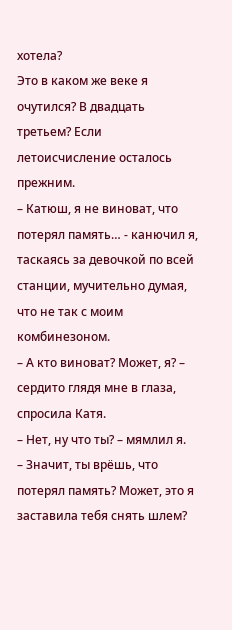хотела?
Это в каком же веке я очутился? В двадцать третьем? Если летоисчисление осталось прежним.
– Катюш, я не виноват, что потерял память… - канючил я, таскаясь за девочкой по всей станции, мучительно думая, что не так с моим комбинезоном.
– А кто виноват? Может, я? – сердито глядя мне в глаза, спросила Катя.
– Нет, ну что ты? – мямлил я.
– Значит, ты врёшь, что потерял память? Может, это я заставила тебя снять шлем?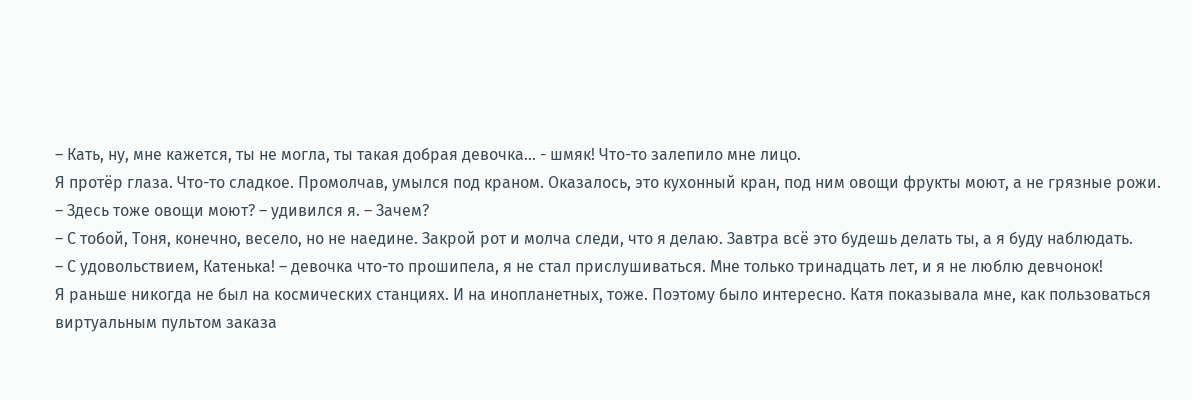– Кать, ну, мне кажется, ты не могла, ты такая добрая девочка… - шмяк! Что-то залепило мне лицо.
Я протёр глаза. Что-то сладкое. Промолчав, умылся под краном. Оказалось, это кухонный кран, под ним овощи фрукты моют, а не грязные рожи.
– Здесь тоже овощи моют? – удивился я. – Зачем?
– С тобой, Тоня, конечно, весело, но не наедине. Закрой рот и молча следи, что я делаю. Завтра всё это будешь делать ты, а я буду наблюдать.
– С удовольствием, Катенька! – девочка что-то прошипела, я не стал прислушиваться. Мне только тринадцать лет, и я не люблю девчонок!
Я раньше никогда не был на космических станциях. И на инопланетных, тоже. Поэтому было интересно. Катя показывала мне, как пользоваться виртуальным пультом заказа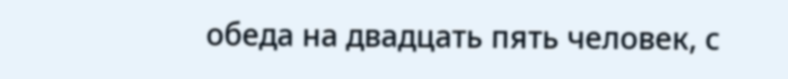обеда на двадцать пять человек, с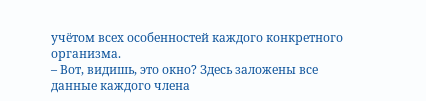учётом всех особенностей каждого конкретного организма.
– Вот, видишь, это окно? Здесь заложены все данные каждого члена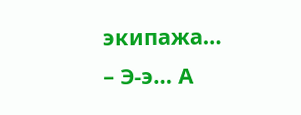экипажа…
– Э-э… А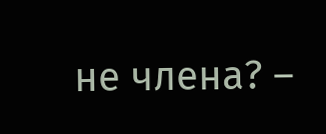не члена? –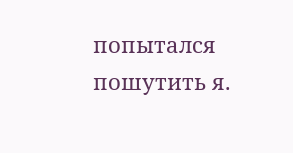попытался пошутить я.